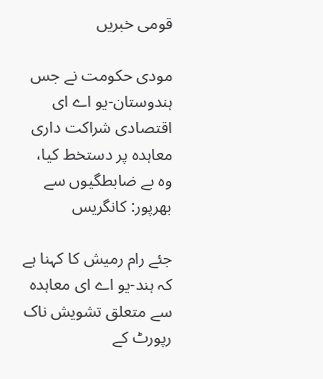قومی خبریں

مودی حکومت نے جس ہندوستان-یو اے ای اقتصادی شراکت داری معاہدہ پر دستخط کیا، وہ بے ضابطگیوں سے بھرپور: کانگریس

جئے رام رمیش کا کہنا ہے کہ ہند-یو اے ای معاہدہ سے متعلق تشویش ناک رپورٹ کے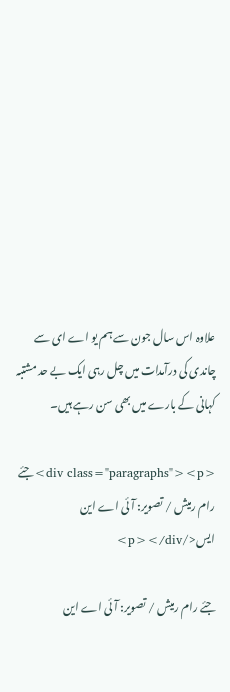علاوہ اس سال جون سے ہم یو اے ای سے چاندی کی درآمدات میں چل رہی ایک بے حد مشتبہ کہانی کے بارے میں بھی سن رہے ہیں۔

<div class="paragraphs"><p>جئے رام رمیش / تصویر: آئی اے این ایس</p></div>

جئے رام رمیش / تصویر: آئی اے این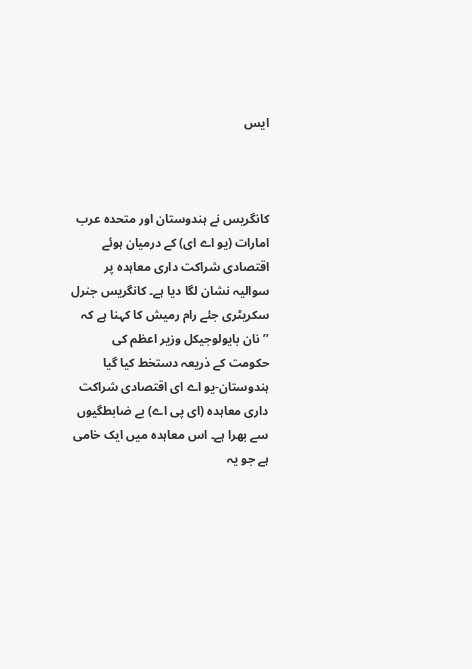ایس



کانگریس نے ہندوستان اور متحدہ عرب امارات (یو اے ای) کے درمیان ہوئے اقتصادی شراکت داری معاہدہ پر سوالیہ نشان لگا دیا ہے۔ کانگریس جنرل سکریٹری جئے رام رمیش کا کہنا ہے کہ ’’نان بایولوجیکل وزیر اعظم کی حکومت کے ذریعہ دستخط کیا گیا ہندوستان-یو اے ای اقتصادی شراکت داری معاہدہ (ای پی اے) بے ضابطگیوں سے بھرا ہے۔ اس معاہدہ میں ایک خامی ہے جو یہ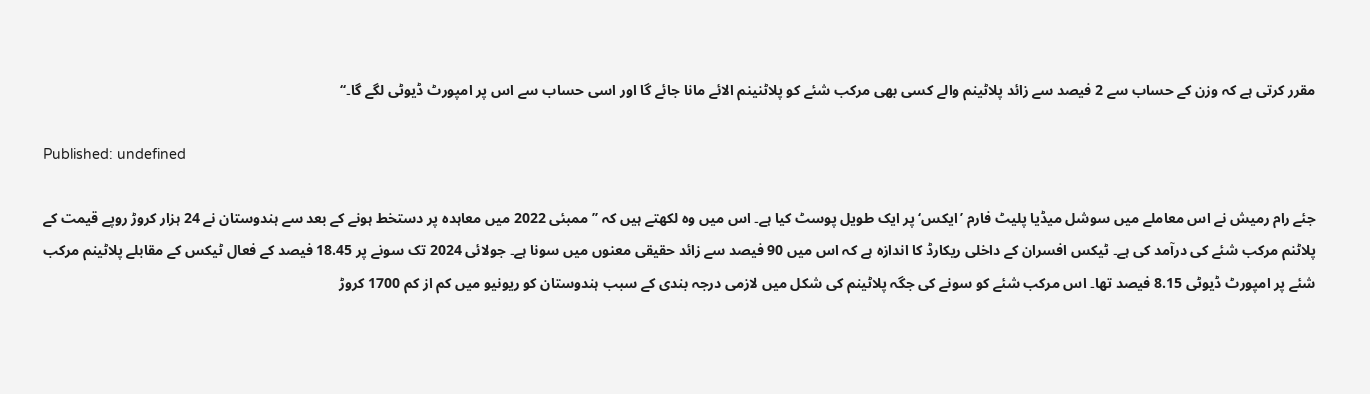مقرر کرتی ہے کہ وزن کے حساب سے 2 فیصد سے زائد پلاٹینم والے کسی بھی مرکب شئے کو پلاٹنینم الائے مانا جائے گا اور اسی حساب سے اس پر امپورٹ ڈیوٹی لگے گا۔‘‘

Published: undefined

جئے رام رمیش نے اس معاملے میں سوشل میڈیا پلیٹ فارم ’ایکس‘ پر ایک طویل پوسٹ کیا ہے۔ اس میں وہ لکھتے ہیں کہ ’’ممبئی 2022 میں معاہدہ پر دستخط ہونے کے بعد سے ہندوستان نے 24 ہزار کروڑ روپے قیمت کے پلاٹنم مرکب شئے کی درآمد کی ہے۔ ٹیکس افسران کے داخلی ریکارڈ کا اندازہ ہے کہ اس میں 90 فیصد سے زائد حقیقی معنوں میں سونا ہے۔ جولائی 2024 تک سونے پر 18.45 فیصد کے فعال ٹیکس کے مقابلے پلاٹینم مرکب شئے پر امپورٹ ڈیوٹی 8.15 فیصد تھا۔ اس مرکب شئے کو سونے کی جگہ پلاٹینم کی شکل میں لازمی درجہ بندی کے سبب ہندوستان کو ریونیو میں کم از کم 1700 کروڑ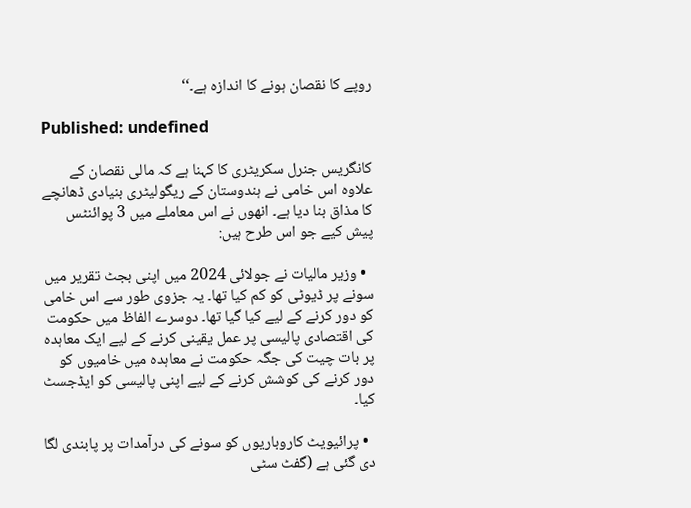روپے کا نقصان ہونے کا اندازہ ہے۔‘‘

Published: undefined

کانگریس جنرل سکریٹری کا کہنا ہے کہ مالی نقصان کے علاوہ اس خامی نے ہندوستان کے ریگولیٹری بنیادی ڈھانچے کا مذاق بنا دیا ہے۔ انھوں نے اس معاملے میں 3 پوائنٹس پیش کیے جو اس طرح ہیں:

  • وزیر مالیات نے جولائی 2024 میں اپنی بجٹ تقریر میں سونے پر ڈیوٹی کو کم کیا تھا۔ یہ جزوی طور سے اس خامی کو دور کرنے کے لیے کیا گیا تھا۔ دوسرے الفاظ میں حکومت کی اقتصادی پالیسی پر عمل یقینی کرنے کے لیے ایک معاہدہ پر بات چیت کی جگہ حکومت نے معاہدہ میں خامیوں کو دور کرنے کی کوشش کرنے کے لیے اپنی پالیسی کو ایڈجسٹ کیا۔

  • پرائیویٹ کاروباریوں کو سونے کی درآمدات پر پابندی لگا دی گئی ہے (گفٹ سٹی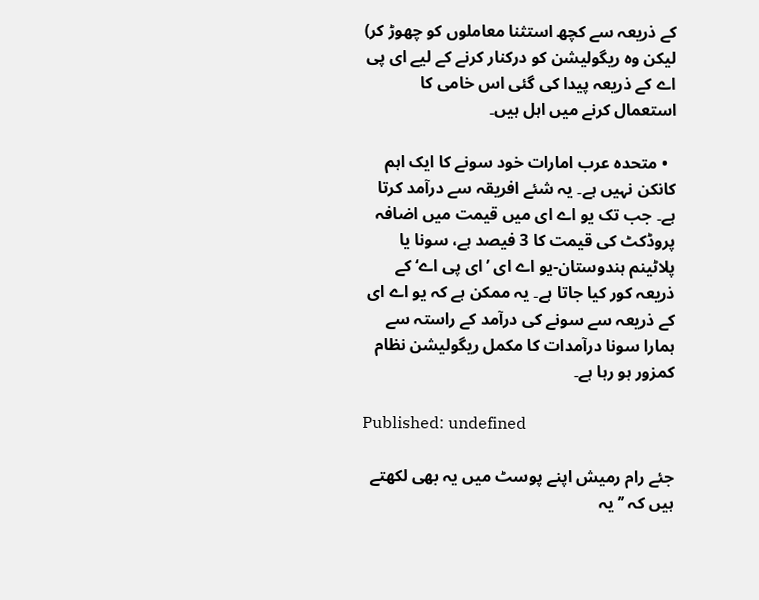کے ذریعہ سے کچھ استثنا معاملوں کو چھوڑ کر) لیکن وہ ریگولیشن کو درکنار کرنے کے لیے ای پی اے کے ذریعہ پیدا کی گئی اس خامی کا استعمال کرنے میں اہل ہیں۔

  • متحدہ عرب امارات خود سونے کا ایک اہم کانکن نہیں ہے۔ یہ شئے افریقہ سے درآمد کرتا ہے۔ جب تک یو اے ای میں قیمت میں اضافہ پروڈکٹ کی قیمت کا 3 فیصد ہے، سونا یا پلاٹینم ہندوستان-یو اے ای ’ای پی اے‘ کے ذریعہ کور کیا جاتا ہے۔ یہ ممکن ہے کہ یو اے ای کے ذریعہ سے سونے کی درآمد کے راستہ سے ہمارا سونا درآمدات کا مکمل ریگولیشن نظام کمزور ہو رہا ہے۔

Published: undefined

جئے رام رمیش اپنے پوسٹ میں یہ بھی لکھتے ہیں کہ ’’یہ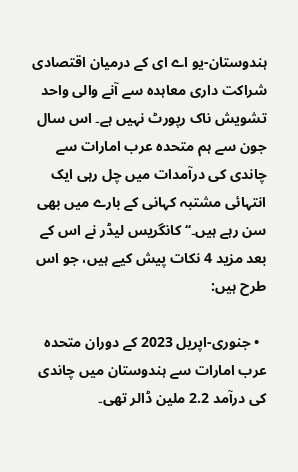ہندوستان-یو اے ای کے درمیان اقتصادی شراکت داری معاہدہ سے آنے والی واحد تشویش ناک رپورٹ نہیں ہے۔ اس سال جون سے ہم متحدہ عرب امارات سے چاندی کی درآمدات میں چل رہی ایک انتہائی مشتبہ کہانی کے بارے میں بھی سن رہے ہیں۔‘‘ کانگریس لیڈر نے اس کے بعد مزید 4 نکات پیش کیے ہیں، جو اس طرح ہیں:

  • جنوری-اپریل 2023 کے دوران متحدہ عرب امارات سے ہندوستان میں چاندی کی درآمد 2.2 ملین ڈالر تھی۔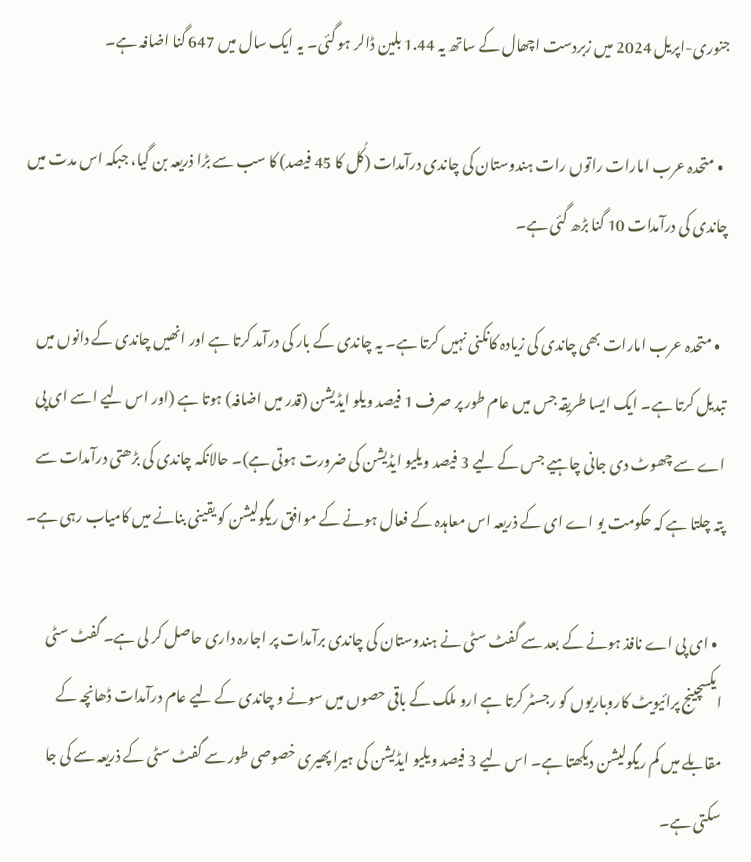جنوری-اپریل 2024 میں زبردست اچھال کے ساتھ یہ 1.44 بلین ڈالر ہو گئی۔ یہ ایک سال میں 647 گنا اضافہ ہے۔

  • متحدہ عرب امارات راتوں رات ہندوستان کی چاندی درآمدات (کُل کا 45 فیصد) کا سب سے بڑا ذریعہ بن گیا، جبکہ اس مدت میں چاندی کی درآمدات 10 گنا بڑھ گئی ہے۔

  • متحدہ عرب امارات بھی چاندی کی زیادہ کانکنی نہیں کرتا ہے۔ یہ چاندی کے بار کی درآمد کرتا ہے اور انھیں چاندی کے دانوں میں تبدیل کرتا ہے۔ ایک ایسا طریقہ جس میں عام طور پر صرف 1 فیصد ویلو ایڈیشن (قدر میں اضافہ) ہوتا ہے (اور اس لیے اسے ای پی اے سے چھوٹ دی جانی چاہیے جس کے لیے 3 فیصد ویلیو ایڈیشن کی ضرورت ہوتی ہے)۔ حالانکہ چاندی کی بڑھتی درآمدات سے پتہ چلتا ہے کہ حکومت یو اے ای کے ذریعہ اس معاہدہ کے فعال ہونے کے موافق ریگولیشن کو یقینی بنانے میں کامیاب رہی ہے۔

  • ای پی اے نافذ ہونے کے بعد سے گفٹ سٹی نے ہندوستان کی چاندی برآمدات پر اجارہ داری حاصل کر لی ہے۔ گفٹ سٹی ایکسچینج پرائیویٹ کاروباریوں کو رجسٹر کرتا ہے ارو ملک کے باقی حصوں میں سونے و چاندی کے لیے عام درآمدات ڈھانچہ کے مقابلے میں کم ریگولیشن دیکھتا ہے۔ اس لیے 3 فیصد ویلیو ایڈیشن کی ہیرا پھیری خصوصی طور سے گفٹ سٹی کے ذریعہ سے کی جا سکتی ہے۔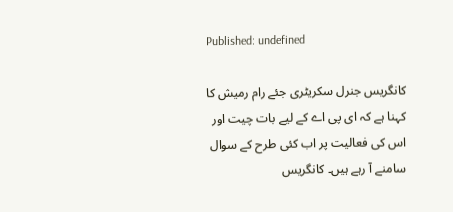Published: undefined

کانگریس جنرل سکریٹری جئے رام رمیش کا کہنا ہے کہ ای پی اے کے لیے بات چیت اور اس کی فعالیت پر اب کئی طرح کے سوال سامنے آ رہے ہیں۔ کانگریس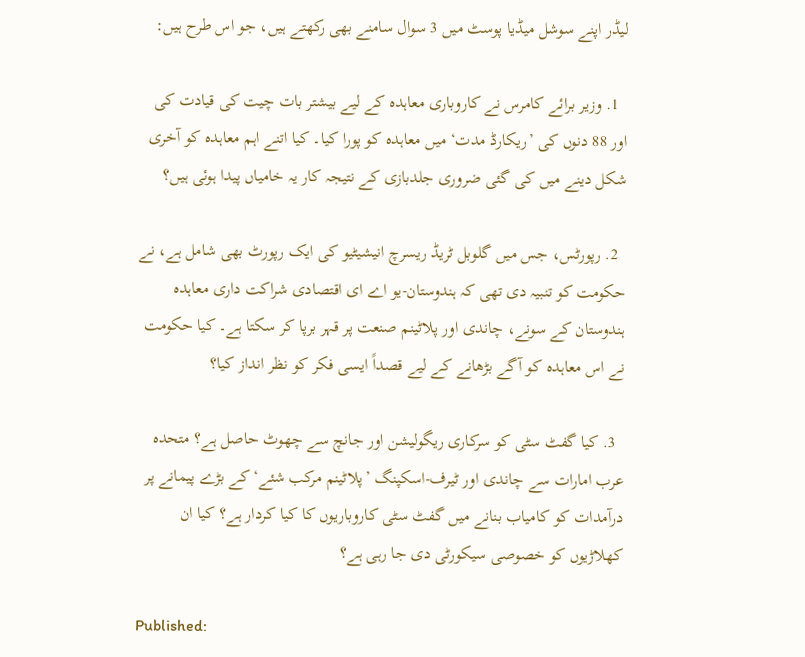لیڈر اپنے سوشل میڈیا پوسٹ میں 3 سوال سامنے بھی رکھتے ہیں، جو اس طرح ہیں:

  1. وزیر برائے کامرس نے کاروباری معاہدہ کے لیے بیشتر بات چیت کی قیادت کی اور 88 دنوں کی ’ریکارڈ مدت‘ میں معاہدہ کو پورا کیا۔ کیا اتنے اہم معاہدہ کو آخری شکل دینے میں کی گئی ضروری جلدبازی کے نتیجہ کار یہ خامیاں پیدا ہوئی ہیں؟

  2. رپورٹس، جس میں گلوبل ٹریڈ ریسرچ انیشیٹیو کی ایک رپورٹ بھی شامل ہے، نے حکومت کو تنبیہ دی تھی کہ ہندوستان-یو اے ای اقتصادی شراکت داری معاہدہ ہندوستان کے سونے، چاندی اور پلاٹینم صنعت پر قہر برپا کر سکتا ہے۔ کیا حکومت نے اس معاہدہ کو آگے بڑھانے کے لیے قصداً ایسی فکر کو نظر انداز کیا؟

  3. کیا گفٹ سٹی کو سرکاری ریگولیشن اور جانچ سے چھوٹ حاصل ہے؟ متحدہ عرب امارات سے چاندی اور ٹیرف-اسکپنگ ’پلاٹینم مرکب شئے‘ کے بڑے پیمانے پر درآمدات کو کامیاب بنانے میں گفٹ سٹی کاروباریوں کا کیا کردار ہے؟ کیا ان کھلاڑیوں کو خصوصی سیکورٹی دی جا رہی ہے؟

Published: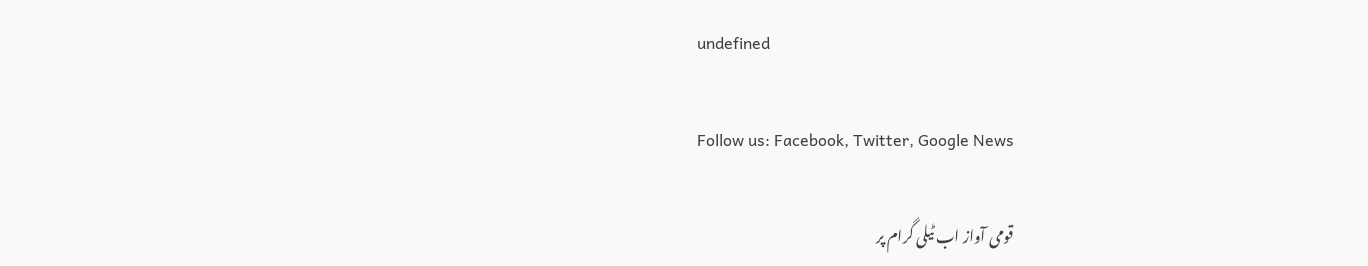undefined

Follow us: Facebook, Twitter, Google News

قومی آواز اب ٹیلی گرام پر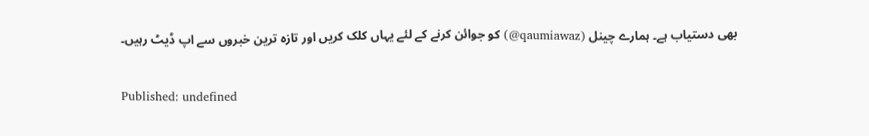بھی دستیاب ہے۔ ہمارے چینل (qaumiawaz@) کو جوائن کرنے کے لئے یہاں کلک کریں اور تازہ ترین خبروں سے اپ ڈیٹ رہیں۔

Published: undefined